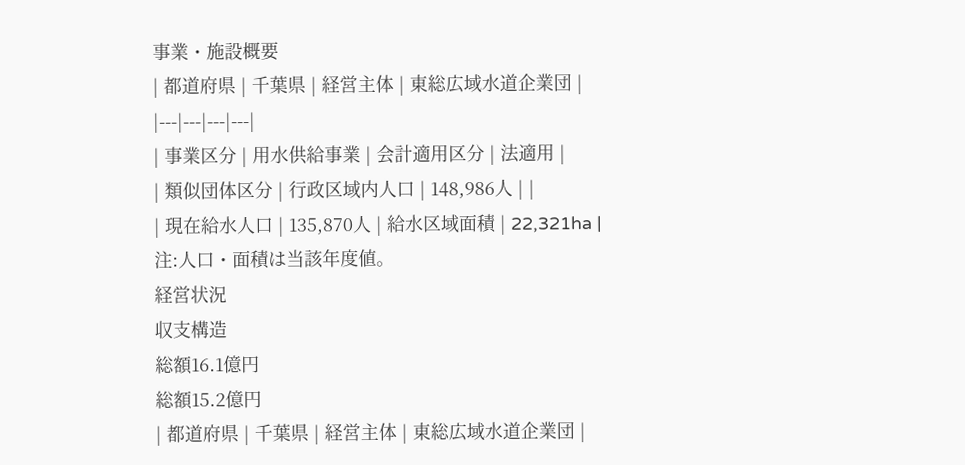事業・施設概要
| 都道府県 | 千葉県 | 経営主体 | 東総広域水道企業団 |
|---|---|---|---|
| 事業区分 | 用水供給事業 | 会計適用区分 | 法適用 |
| 類似団体区分 | 行政区域内人口 | 148,986人 | |
| 現在給水人口 | 135,870人 | 給水区域面積 | 22,321ha |
注:人口・面積は当該年度値。
経営状況
収支構造
総額16.1億円
総額15.2億円
| 都道府県 | 千葉県 | 経営主体 | 東総広域水道企業団 |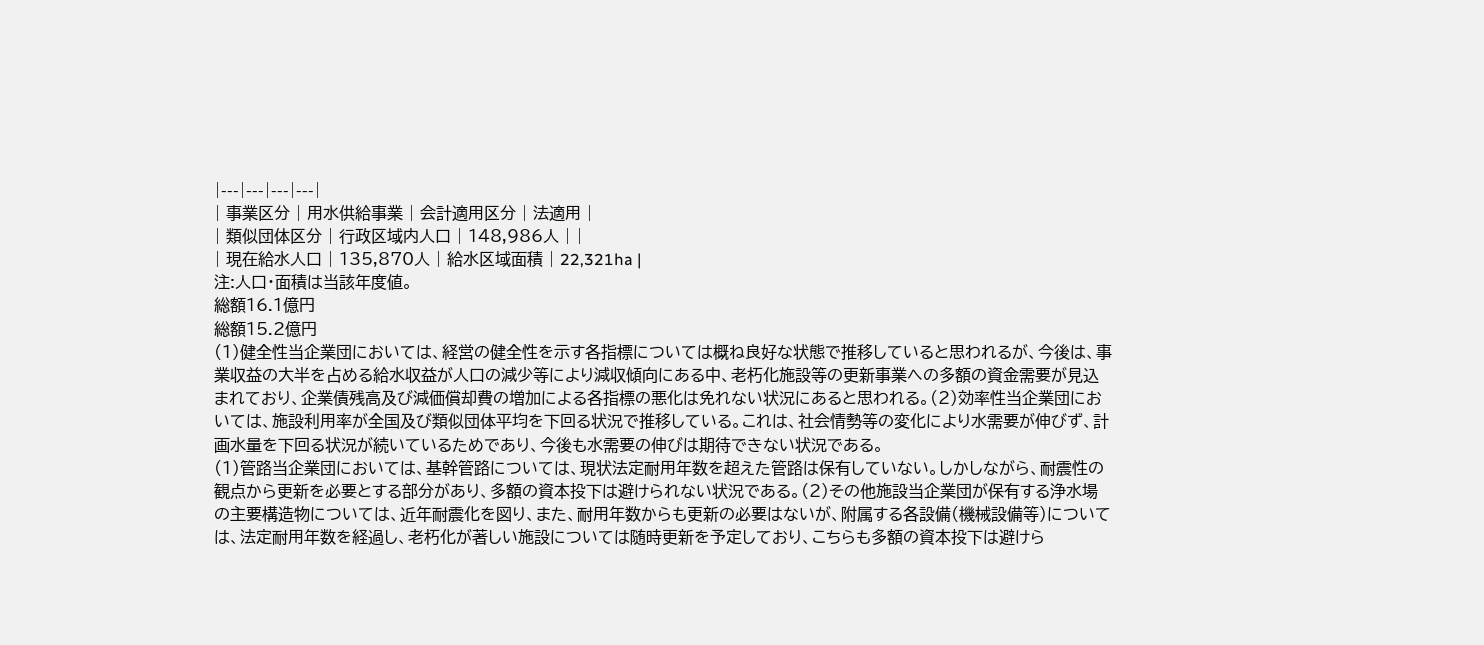|---|---|---|---|
| 事業区分 | 用水供給事業 | 会計適用区分 | 法適用 |
| 類似団体区分 | 行政区域内人口 | 148,986人 | |
| 現在給水人口 | 135,870人 | 給水区域面積 | 22,321ha |
注:人口・面積は当該年度値。
総額16.1億円
総額15.2億円
(1)健全性当企業団においては、経営の健全性を示す各指標については概ね良好な状態で推移していると思われるが、今後は、事業収益の大半を占める給水収益が人口の減少等により減収傾向にある中、老朽化施設等の更新事業への多額の資金需要が見込まれており、企業債残高及び減価償却費の増加による各指標の悪化は免れない状況にあると思われる。(2)効率性当企業団においては、施設利用率が全国及び類似団体平均を下回る状況で推移している。これは、社会情勢等の変化により水需要が伸びず、計画水量を下回る状況が続いているためであり、今後も水需要の伸びは期待できない状況である。
(1)管路当企業団においては、基幹管路については、現状法定耐用年数を超えた管路は保有していない。しかしながら、耐震性の観点から更新を必要とする部分があり、多額の資本投下は避けられない状況である。(2)その他施設当企業団が保有する浄水場の主要構造物については、近年耐震化を図り、また、耐用年数からも更新の必要はないが、附属する各設備(機械設備等)については、法定耐用年数を経過し、老朽化が著しい施設については随時更新を予定しており、こちらも多額の資本投下は避けら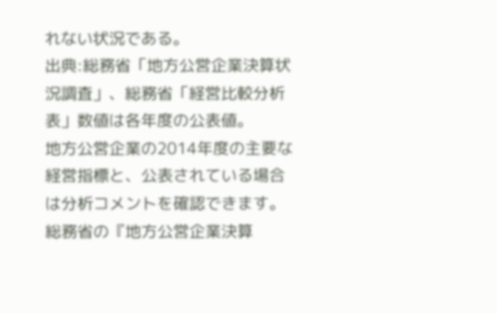れない状況である。
出典:総務省「地方公営企業決算状況調査」、総務省「経営比較分析表」数値は各年度の公表値。
地方公営企業の2014年度の主要な経営指標と、公表されている場合は分析コメントを確認できます。
総務省の『地方公営企業決算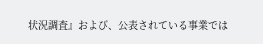状況調査』および、公表されている事業では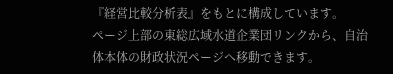『経営比較分析表』をもとに構成しています。
ページ上部の東総広域水道企業団リンクから、自治体本体の財政状況ページへ移動できます。